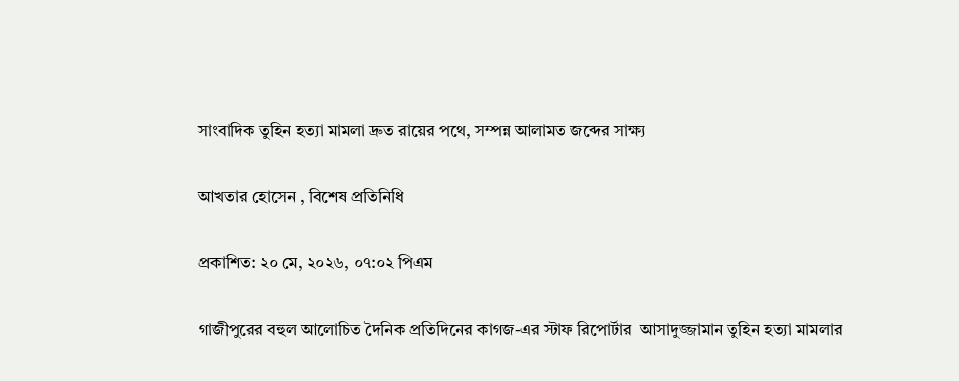সাংবাদিক তুহিন হত্যা মামলা দ্রুত রায়ের পথে, সম্পন্ন আলামত জব্দের সাক্ষ্য

আখতার হোসেন , বিশেষ প্রতিনিধি

প্রকাশিত: ২০ মে, ২০২৬, ০৭:০২ পিএম

গাজীপুরের বহুল আলোচিত দৈনিক প্রতিদিনের কাগজ-এর স্টাফ রিপোর্টার  আসাদুজ্জামান তুহিন হত্যা মামলার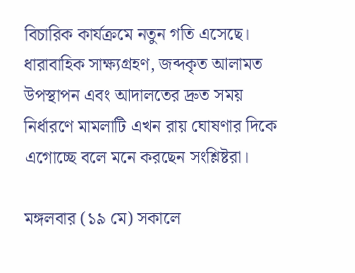বিচারিক কার্যক্রমে নতুন গতি এসেছে। ধারাবাহিক সাক্ষ্যগ্রহণ, জব্দকৃত আলামত উপস্থাপন এবং আদালতের দ্রুত সময় নির্ধারণে মামলাটি এখন রায় ঘোষণার দিকে এগোচ্ছে বলে মনে করছেন সংশ্লিষ্টরা।

মঙ্গলবার (১৯ মে) সকালে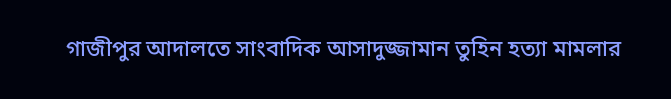গাজীপুর আদালতে সাংবাদিক আসাদুজ্জামান তুহিন হত্যা মামলার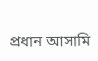প্রধান আসামি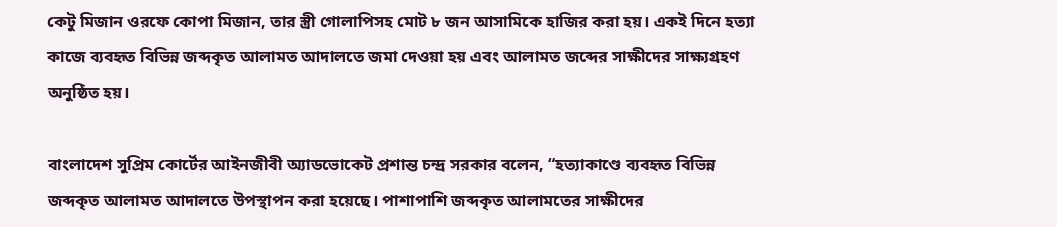কেটু মিজান ওরফে কোপা মিজান, তার স্ত্রী গোলাপিসহ মোট ৮ জন আসামিকে হাজির করা হয়। একই দিনে হত্যা কাজে ব্যবহৃত বিভিন্ন জব্দকৃত আলামত আদালতে জমা দেওয়া হয় এবং আলামত জব্দের সাক্ষীদের সাক্ষ্যগ্রহণ অনুষ্ঠিত হয়।

বাংলাদেশ সুপ্রিম কোর্টের আইনজীবী অ্যাডভোকেট প্রশান্ত চন্দ্র সরকার বলেন, “হত্যাকাণ্ডে ব্যবহৃত বিভিন্ন জব্দকৃত আলামত আদালতে উপস্থাপন করা হয়েছে। পাশাপাশি জব্দকৃত আলামতের সাক্ষীদের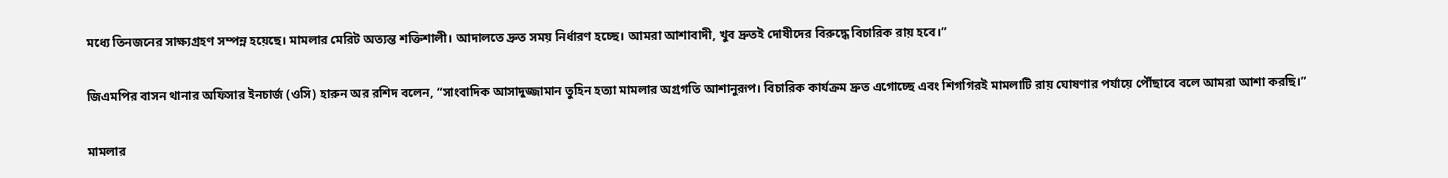মধ্যে তিনজনের সাক্ষ্যগ্রহণ সম্পন্ন হয়েছে। মামলার মেরিট অত্যন্ত শক্তিশালী। আদালতে দ্রুত সময় নির্ধারণ হচ্ছে। আমরা আশাবাদী, খুব দ্রুতই দোষীদের বিরুদ্ধে বিচারিক রায় হবে।”

জিএমপির বাসন থানার অফিসার ইনচার্জ (ওসি) হারুন অর রশিদ বলেন, “সাংবাদিক আসাদুজ্জামান তুহিন হত্যা মামলার অগ্রগতি আশানুরূপ। বিচারিক কার্যক্রম দ্রুত এগোচ্ছে এবং শিগগিরই মামলাটি রায় ঘোষণার পর্যায়ে পৌঁছাবে বলে আমরা আশা করছি।”

মামলার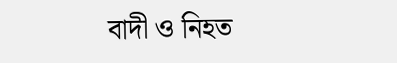বাদী ও নিহত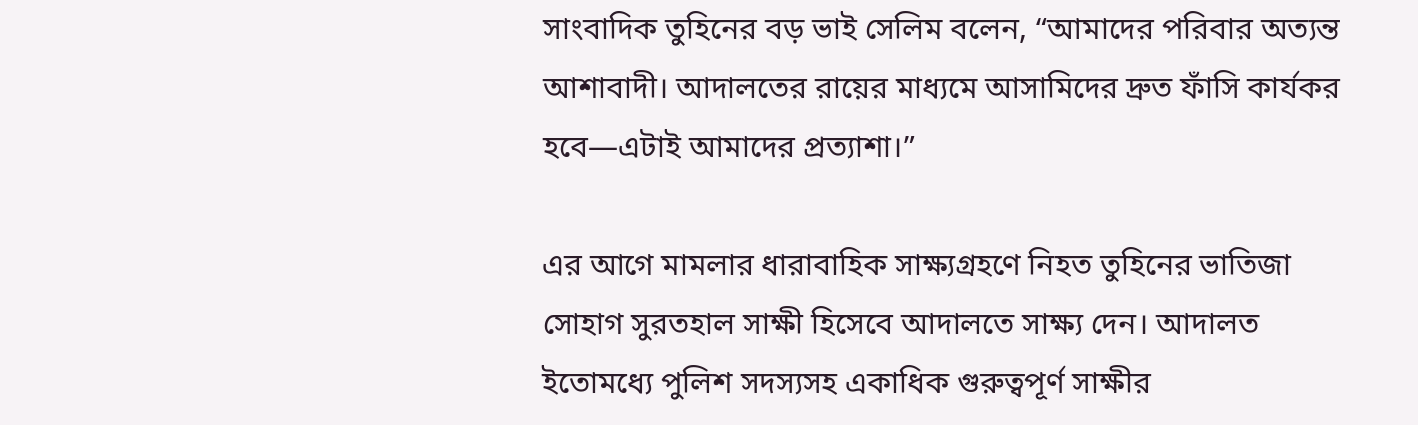সাংবাদিক তুহিনের বড় ভাই সেলিম বলেন, “আমাদের পরিবার অত্যন্ত আশাবাদী। আদালতের রায়ের মাধ্যমে আসামিদের দ্রুত ফাঁসি কার্যকর হবে—এটাই আমাদের প্রত্যাশা।”

এর আগে মামলার ধারাবাহিক সাক্ষ্যগ্রহণে নিহত তুহিনের ভাতিজা সোহাগ সুরতহাল সাক্ষী হিসেবে আদালতে সাক্ষ্য দেন। আদালত ইতোমধ্যে পুলিশ সদস্যসহ একাধিক গুরুত্বপূর্ণ সাক্ষীর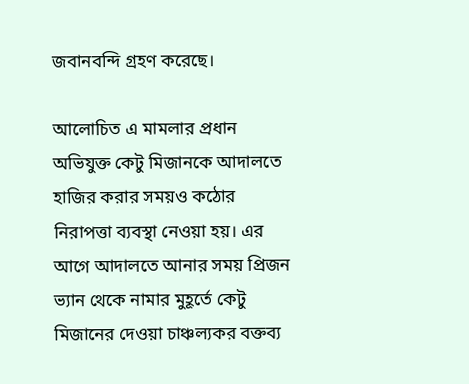জবানবন্দি গ্রহণ করেছে।

আলোচিত এ মামলার প্রধান অভিযুক্ত কেটু মিজানকে আদালতে হাজির করার সময়ও কঠোর নিরাপত্তা ব্যবস্থা নেওয়া হয়। এর আগে আদালতে আনার সময় প্রিজন ভ্যান থেকে নামার মুহূর্তে কেটু মিজানের দেওয়া চাঞ্চল্যকর বক্তব্য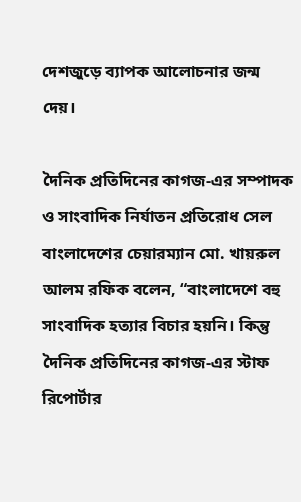দেশজুড়ে ব্যাপক আলোচনার জন্ম দেয়।

দৈনিক প্রতিদিনের কাগজ-এর সম্পাদক ও সাংবাদিক নির্যাতন প্রতিরোধ সেল বাংলাদেশের চেয়ারম্যান মো. খায়রুল আলম রফিক বলেন, “বাংলাদেশে বহু সাংবাদিক হত্যার বিচার হয়নি। কিন্তু দৈনিক প্রতিদিনের কাগজ-এর স্টাফ রিপোর্টার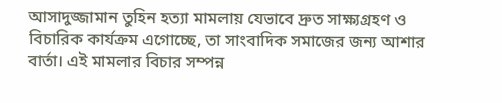আসাদুজ্জামান তুহিন হত্যা মামলায় যেভাবে দ্রুত সাক্ষ্যগ্রহণ ও বিচারিক কার্যক্রম এগোচ্ছে, তা সাংবাদিক সমাজের জন্য আশার বার্তা। এই মামলার বিচার সম্পন্ন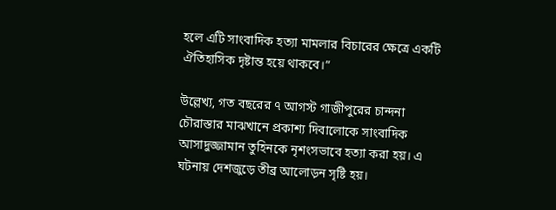হলে এটি সাংবাদিক হত্যা মামলার বিচারের ক্ষেত্রে একটি ঐতিহাসিক দৃষ্টান্ত হয়ে থাকবে।”

উল্লেখ্য, গত বছরের ৭ আগস্ট গাজীপুরের চান্দনা চৌরাস্তার মাঝখানে প্রকাশ্য দিবালোকে সাংবাদিক আসাদুজ্জামান তুহিনকে নৃশংসভাবে হত্যা করা হয়। এ ঘটনায় দেশজুড়ে তীব্র আলোড়ন সৃষ্টি হয়।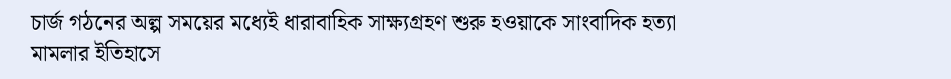চার্জ গঠনের অল্প সময়ের মধ্যেই ধারাবাহিক সাক্ষ্যগ্রহণ শুরু হওয়াকে সাংবাদিক হত্যা মামলার ইতিহাসে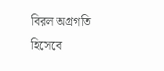বিরল অগ্রগতি হিসেবে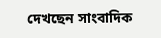দেখছেন সাংবাদিক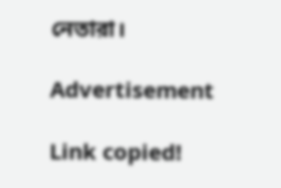নেতারা।

Advertisement

Link copied!